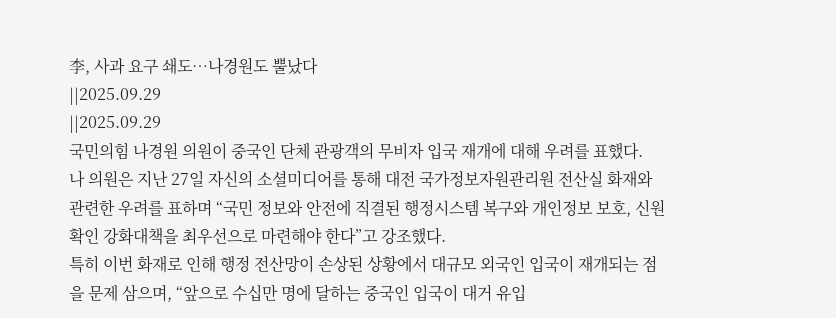李, 사과 요구 쇄도…나경원도 뿔났다
||2025.09.29
||2025.09.29
국민의힘 나경원 의원이 중국인 단체 관광객의 무비자 입국 재개에 대해 우려를 표했다.
나 의원은 지난 27일 자신의 소셜미디어를 통해 대전 국가정보자원관리원 전산실 화재와 관련한 우려를 표하며 “국민 정보와 안전에 직결된 행정시스템 복구와 개인정보 보호, 신원확인 강화대책을 최우선으로 마련해야 한다”고 강조했다.
특히 이번 화재로 인해 행정 전산망이 손상된 상황에서 대규모 외국인 입국이 재개되는 점을 문제 삼으며, “앞으로 수십만 명에 달하는 중국인 입국이 대거 유입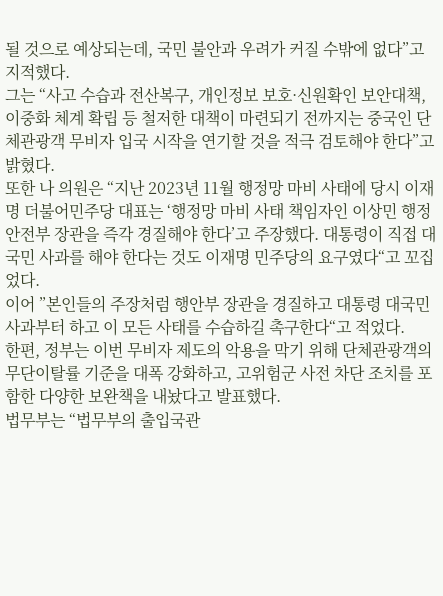될 것으로 예상되는데, 국민 불안과 우려가 커질 수밖에 없다”고 지적했다.
그는 “사고 수습과 전산복구, 개인정보 보호·신원확인 보안대책, 이중화 체계 확립 등 철저한 대책이 마련되기 전까지는 중국인 단체관광객 무비자 입국 시작을 연기할 것을 적극 검토해야 한다”고 밝혔다.
또한 나 의원은 “지난 2023년 11월 행정망 마비 사태에 당시 이재명 더불어민주당 대표는 ‘행정망 마비 사태 책임자인 이상민 행정안전부 장관을 즉각 경질해야 한다’고 주장했다. 대통령이 직접 대국민 사과를 해야 한다는 것도 이재명 민주당의 요구였다“고 꼬집었다.
이어 ”본인들의 주장처럼 행안부 장관을 경질하고 대통령 대국민 사과부터 하고 이 모든 사태를 수습하길 촉구한다“고 적었다.
한편, 정부는 이번 무비자 제도의 악용을 막기 위해 단체관광객의 무단이탈률 기준을 대폭 강화하고, 고위험군 사전 차단 조치를 포함한 다양한 보완책을 내놨다고 발표했다.
법무부는 “법무부의 출입국관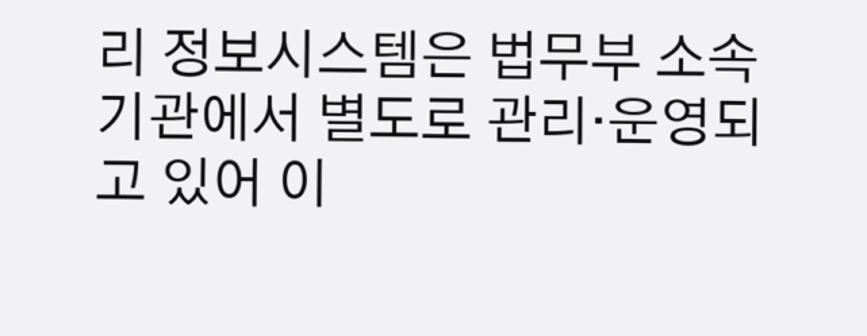리 정보시스템은 법무부 소속기관에서 별도로 관리·운영되고 있어 이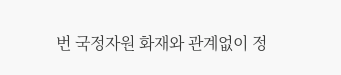번 국정자원 화재와 관계없이 정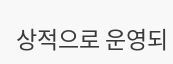상적으로 운영되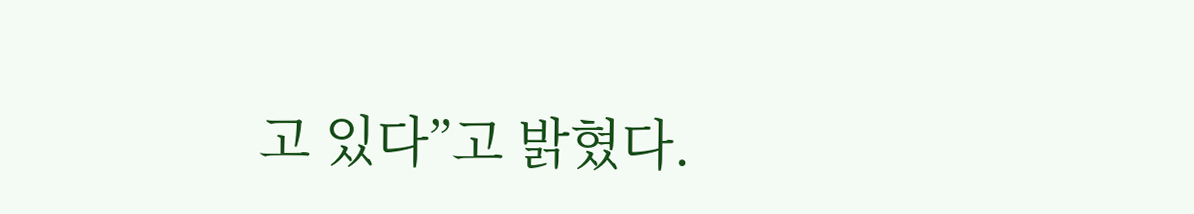고 있다”고 밝혔다.